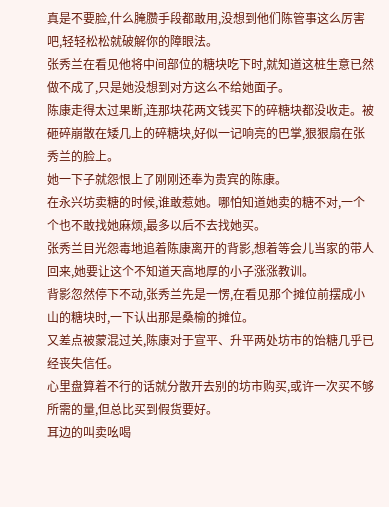真是不要脸,什么腌臜手段都敢用,没想到他们陈管事这么厉害吧,轻轻松松就破解你的障眼法。
张秀兰在看见他将中间部位的糖块吃下时,就知道这桩生意已然做不成了,只是她没想到对方这么不给她面子。
陈康走得太过果断,连那块花两文钱买下的碎糖块都没收走。被砸碎崩散在矮几上的碎糖块,好似一记响亮的巴掌,狠狠扇在张秀兰的脸上。
她一下子就怨恨上了刚刚还奉为贵宾的陈康。
在永兴坊卖糖的时候,谁敢惹她。哪怕知道她卖的糖不对,一个个也不敢找她麻烦,最多以后不去找她买。
张秀兰目光怨毒地追着陈康离开的背影,想着等会儿当家的带人回来,她要让这个不知道天高地厚的小子涨涨教训。
背影忽然停下不动,张秀兰先是一愣,在看见那个摊位前摆成小山的糖块时,一下认出那是桑榆的摊位。
又差点被蒙混过关,陈康对于宣平、升平两处坊市的饴糖几乎已经丧失信任。
心里盘算着不行的话就分散开去别的坊市购买,或许一次买不够所需的量,但总比买到假货要好。
耳边的叫卖吆喝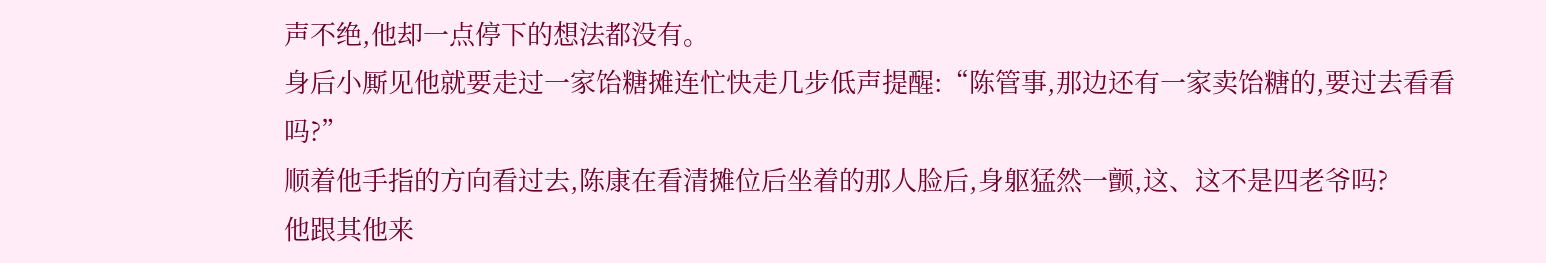声不绝,他却一点停下的想法都没有。
身后小厮见他就要走过一家饴糖摊连忙快走几步低声提醒:“陈管事,那边还有一家卖饴糖的,要过去看看吗?”
顺着他手指的方向看过去,陈康在看清摊位后坐着的那人脸后,身躯猛然一颤,这、这不是四老爷吗?
他跟其他来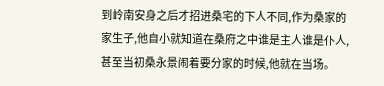到岭南安身之后才招进桑宅的下人不同,作为桑家的家生子,他自小就知道在桑府之中谁是主人谁是仆人,甚至当初桑永景闹着要分家的时候,他就在当场。